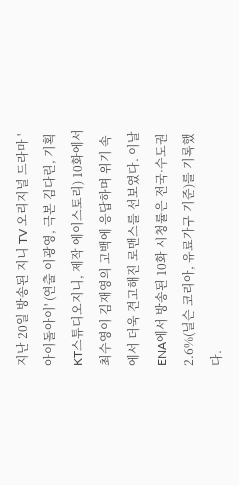지난 20일 방송된 지니 TV 오리지널 드라마 '아이돌아이' (연출 이광영, 극본 김다린, 기획 KT스튜디오지니, 제작 에이스토리) 10화에서 최수영이 김재영의 고백에 응답하며 위기 속에서 더욱 견고해진 로맨스를 선보였다. 이날 ENA에서 방송된 10화 시청률은 전국·수도권 2.6%(닐슨 코리아, 유료가구 기준)를 기록했다.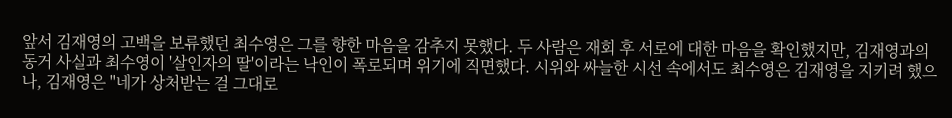앞서 김재영의 고백을 보류했던 최수영은 그를 향한 마음을 감추지 못했다. 두 사람은 재회 후 서로에 대한 마음을 확인했지만, 김재영과의 동거 사실과 최수영이 '살인자의 딸'이라는 낙인이 폭로되며 위기에 직면했다. 시위와 싸늘한 시선 속에서도 최수영은 김재영을 지키려 했으나, 김재영은 "네가 상처받는 걸 그대로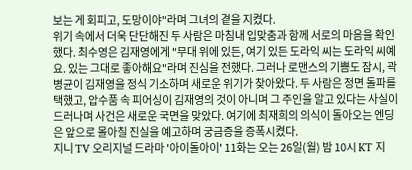보는 게 회피고, 도망이야"라며 그녀의 곁을 지켰다.
위기 속에서 더욱 단단해진 두 사람은 마침내 입맞춤과 함께 서로의 마음을 확인했다. 최수영은 김재영에게 "무대 위에 있든, 여기 있든 도라익 씨는 도라익 씨예요. 있는 그대로 좋아해요"라며 진심을 전했다. 그러나 로맨스의 기쁨도 잠시, 곽병균이 김재영을 정식 기소하며 새로운 위기가 찾아왔다. 두 사람은 정면 돌파를 택했고, 압수품 속 피어싱이 김재영의 것이 아니며 그 주인을 알고 있다는 사실이 드러나며 사건은 새로운 국면을 맞았다. 여기에 최재희의 의식이 돌아오는 엔딩은 앞으로 몰아칠 진실을 예고하며 궁금증을 증폭시켰다.
지니 TV 오리지널 드라마 '아이돌아이' 11화는 오는 26일(월) 밤 10시 KT 지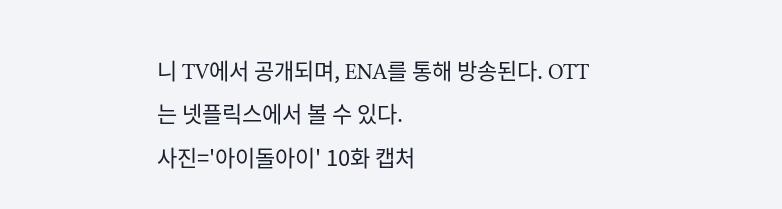니 TV에서 공개되며, ENA를 통해 방송된다. OTT는 넷플릭스에서 볼 수 있다.
사진='아이돌아이' 10화 캡처